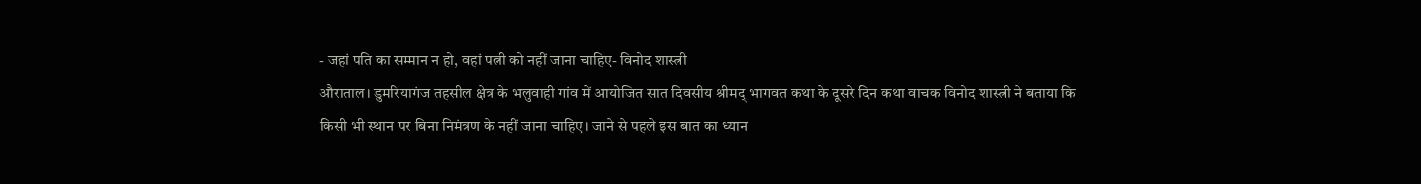- जहां पति का सम्मान न हो, वहां पत्नी को नहीं जाना चाहिए- विनोद शास्त्री
औराताल। डुमरियागंज तहसील क्षेत्र के भलुवाही गांव में आयोजित सात दिवसीय श्रीमद् भागवत कथा के दूसरे दिन कथा वाचक विनोद शास्त्री ने बताया कि किसी भी स्थान पर बिना निमंत्रण के नहीं जाना चाहिए। जाने से पहले इस बात का ध्यान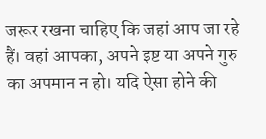जरूर रखना चाहिए कि जहां आप जा रहे हैं। वहां आपका, अपने इष्ट या अपने गुरु का अपमान न हो। यदि ऐसा होने की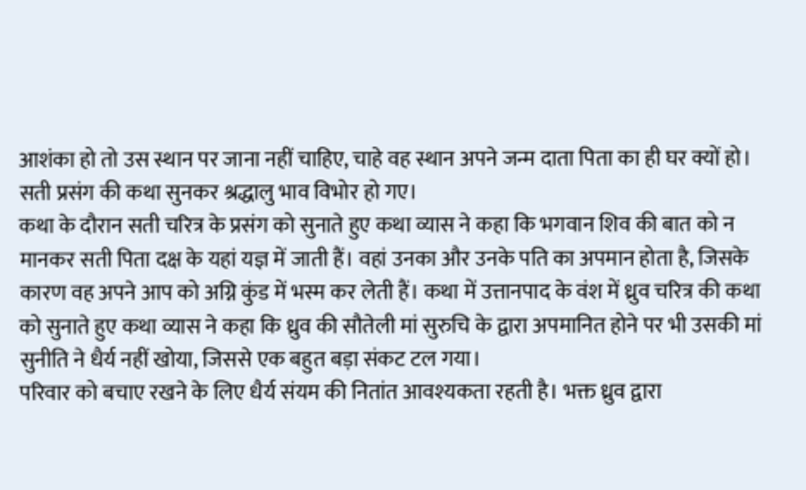आशंका हो तो उस स्थान पर जाना नहीं चाहिए, चाहे वह स्थान अपने जन्म दाता पिता का ही घर क्यों हो। सती प्रसंग की कथा सुनकर श्रद्धालु भाव विभोर हो गए।
कथा के दौरान सती चरित्र के प्रसंग को सुनाते हुए कथा व्यास ने कहा कि भगवान शिव की बात को न मानकर सती पिता दक्ष के यहां यज्ञ में जाती हैं। वहां उनका और उनके पति का अपमान होता है, जिसके कारण वह अपने आप को अग्नि कुंड में भस्म कर लेती हैं। कथा में उत्तानपाद के वंश में ध्रुव चरित्र की कथा को सुनाते हुए कथा व्यास ने कहा कि ध्रुव की सौतेली मां सुरुचि के द्वारा अपमानित होने पर भी उसकी मां सुनीति ने धैर्य नहीं खोया, जिससे एक बहुत बड़ा संकट टल गया।
परिवार को बचाए रखने के लिए धैर्य संयम की नितांत आवश्यकता रहती है। भक्त ध्रुव द्वारा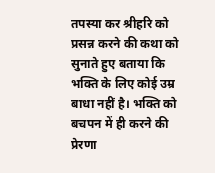तपस्या कर श्रीहरि को प्रसन्न करने की कथा को सुनाते हुए बताया कि भक्ति के लिए कोई उम्र बाधा नहीं है। भक्ति को बचपन में ही करने की प्रेरणा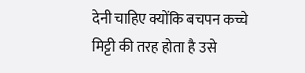देनी चाहिए क्योंकि बचपन कच्चे मिट्टी की तरह होता है उसे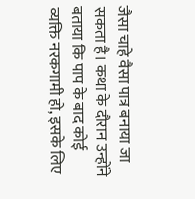जैसा चाहे वैसा पात्र बनाया जा सकता है। कथा के दौरान उन्होंने बताया कि पाप के बाद कोई व्यक्ति नरकगामी हो, इसके लिए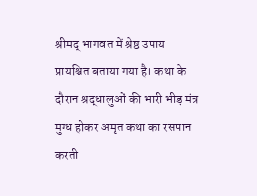श्रीमद् भागवत में श्रेष्ठ उपाय प्रायश्चित बताया गया है। कथा के दौरान श्रद्धालुओं की भारी भीड़ मंत्र मुग्ध होकर अमृत कथा का रसपान करती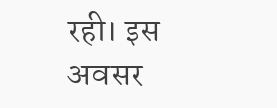रही। इस अवसर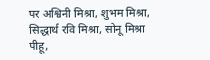पर अश्विनी मिश्रा, शुभम मिश्रा, सिद्धार्थ रवि मिश्रा, सोनू मिश्रा पीहू,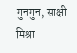गुनगुन, साक्षी मिश्रा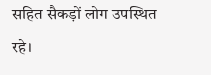सहित सैकड़ों लोग उपस्थित रहे।